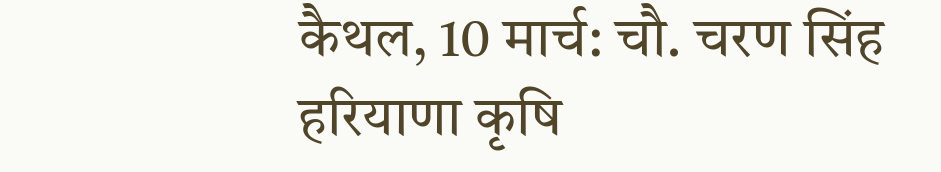कैथल, 10 मार्च: चौ. चरण सिंह हरियाणा कृषि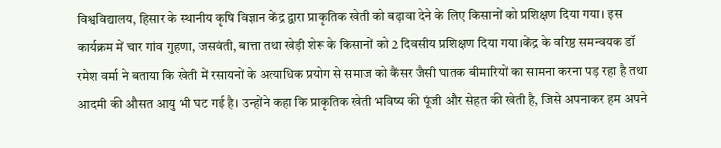विश्वविद्यालय, हिसार के स्थानीय कृषि विज्ञान केंद्र द्वारा प्राकृतिक खेती को बढ़ावा देने के लिए किसानों को प्रशिक्षण दिया गया। इस कार्यक्रम में चार गांव गुहणा, जसवंती, बात्ता तथा खेड़ी शेरू के किसानों को 2 दिवसीय प्रशिक्षण दिया गया।केंद्र के वरिष्ठ समन्वयक डॉ रमेश वर्मा ने बताया कि खेती में रसायनों के अत्याधिक प्रयोग से समाज को कैंसर जैसी घातक बीमारियों का सामना करना पड़ रहा है तथा आदमी की औसत आयु भी घट गई है। उन्होंने कहा कि प्राकृतिक खेती भविष्य की पूंजी और सेहत की खेती है, जिसे अपनाकर हम अपने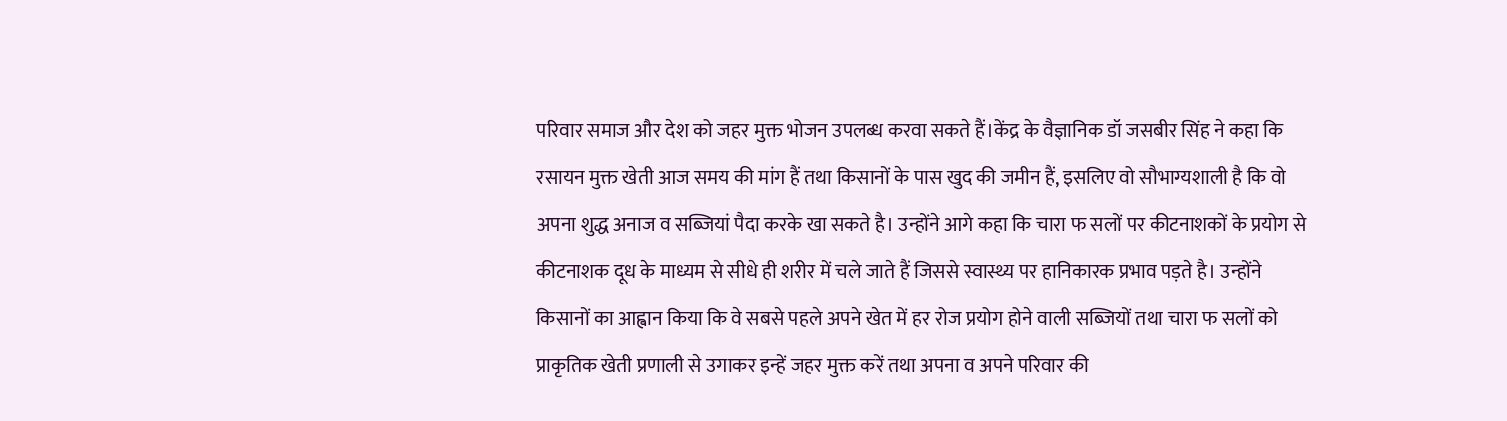परिवार समाज और देश को जहर मुक्त भोजन उपलब्ध करवा सकते हैं।केंद्र के वैज्ञानिक डॉ जसबीर सिंह ने कहा कि रसायन मुक्त खेती आज समय की मांग हैं तथा किसानों के पास खुद की जमीन हैं, इसलिए वो सौभाग्यशाली है कि वो अपना शुद्ध अनाज व सब्जियां पैदा करके खा सकते है। उन्होंने आगे कहा कि चारा फ सलों पर कीटनाशकों के प्रयोग से कीटनाशक दूध के माध्यम से सीधे ही शरीर में चले जाते हैं जिससे स्वास्थ्य पर हानिकारक प्रभाव पड़ते है। उन्होंने किसानों का आह्वान किया कि वे सबसे पहले अपने खेत में हर रोज प्रयोग होने वाली सब्जियों तथा चारा फ सलों को प्राकृतिक खेती प्रणाली से उगाकर इन्हें जहर मुक्त करें तथा अपना व अपने परिवार की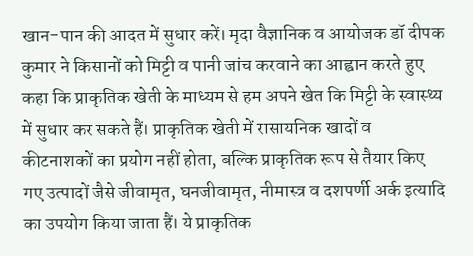खान-पान की आदत में सुधार करें। मृदा वैज्ञानिक व आयोजक डॉ दीपक कुमार ने किसानों को मिट्टी व पानी जांच करवाने का आह्वान करते हुए कहा कि प्राकृतिक खेती के माध्यम से हम अपने खेत कि मिट्टी के स्वास्थ्य में सुधार कर सकते हैं। प्राकृतिक खेती में रासायनिक खादों व कीटनाशकों का प्रयोग नहीं होता, बल्कि प्राकृतिक रूप से तैयार किए गए उत्पादों जैसे जीवामृत, घनजीवामृत, नीमास्त्र व दशपर्णी अर्क इत्यादि का उपयोग किया जाता हैं। ये प्राकृतिक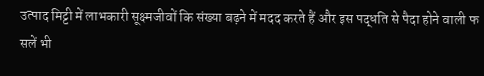उत्पाद मिट्टी में लाभकारी सूक्ष्मजीवों कि संख्या बढ़ने में मदद करते हैं और इस पद्धति से पैदा होने वाली फ सलें भी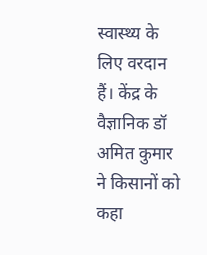स्वास्थ्य के लिए वरदान हैं। केंद्र के वैज्ञानिक डॉ अमित कुमार ने किसानों को कहा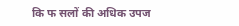कि फ सलों की अधिक उपज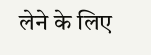लेने के लिए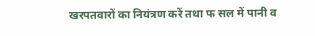खरपतवारों का नियंत्रण करें तथा फ सल में पानी व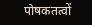पोषकतत्वों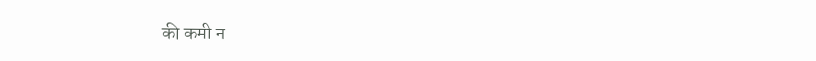की कमी न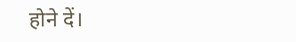होने दें।